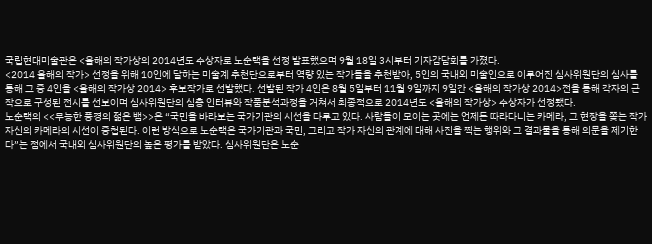국립현대미술관은 <올해의 작가상의 2014년도 수상자로 노순택을 선정 발표했으며 9월 18일 3시부터 기자감담회를 가졌다.
<2014 올해의 작가> 선정을 위해 10인에 달하는 미술계 추천단으로부터 역량 있는 작가들을 추천받아, 5인의 국내외 미술인으로 이루어진 심사위원단의 심사를 통해 그 중 4인을 <올해의 작가상 2014> 후보작가로 선발했다. 선발된 작가 4인은 8월 5일부터 11월 9일까지 9일간 <올해의 작가상 2014>전을 통해 각자의 근작으로 구성된 전시를 선보이며 심사위원단의 심층 인터뷰와 작품분석과정을 거쳐서 최종적으로 2014년도 <올해의 작가상> 수상자가 선정됐다.
노순택의 <<무능한 풍경의 젊은 뱀>>은 “국민을 바라보는 국가기관의 시선을 다루고 있다. 사람들이 모이는 곳에는 언제든 따라다니는 카메라, 그 현장을 쫒는 작가 자신의 카메라의 시선이 중첩된다. 이런 방식으로 노순택은 국가기관과 국민, 그리고 작가 자신의 관계에 대해 사진을 찍는 행위와 그 결과물을 통해 의문을 제기한다”는 점에서 국내외 심사위원단의 높은 평가를 받았다. 심사위원단은 노순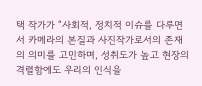택 작가가 “사회적, 정치적 이슈를 다루면서 카메라의 본질과 사진작가로서의 존재의 의미를 고민하며, 성취도가 높고 현장의 격렬함에도 우리의 인식을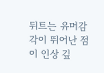뒤트는 유머감각이 뛰어난 점이 인상 깊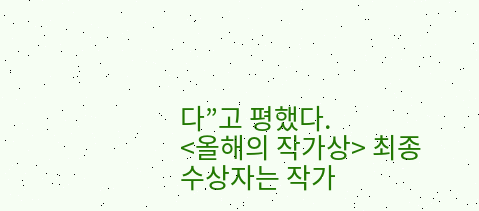다”고 평했다.
<올해의 작가상> 최종 수상자는 작가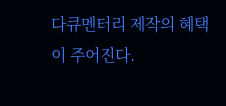다큐멘터리 제작의 혜택이 주어진다.